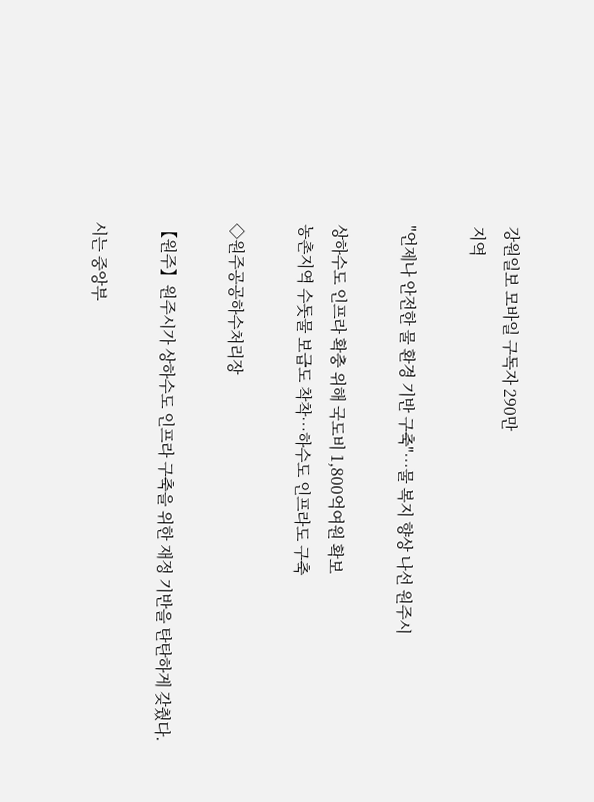강원일보 모바일 구독자 290만
지역

"언제나 안전한 물 환경 기반 구축"…물 복지 향상 나선 원주시

상하수도 인프라 확충 위해 국도비 1,800억여원 확보
농촌지역 수돗물 보급도 착착…하수도 인프라도 구축

◇원주공공하수처리장

【원주】원주시가 상하수도 인프라 구축을 위한 재정 기반을 탄탄하게 갖췄다.

시는 중앙부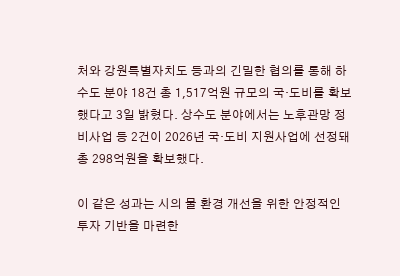처와 강원특별자치도 등과의 긴밀한 협의를 통해 하수도 분야 18건 총 1,517억원 규모의 국·도비를 확보했다고 3일 밝혔다. 상수도 분야에서는 노후관망 정비사업 등 2건이 2026년 국·도비 지원사업에 선정돼 총 298억원을 확보했다.

이 같은 성과는 시의 물 환경 개선을 위한 안정적인 투자 기반을 마련한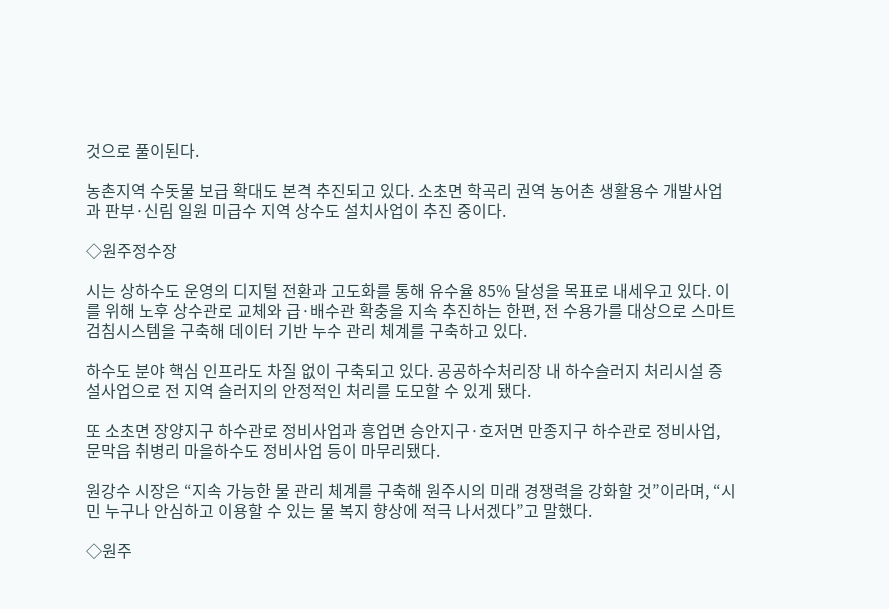것으로 풀이된다.

농촌지역 수돗물 보급 확대도 본격 추진되고 있다. 소초면 학곡리 권역 농어촌 생활용수 개발사업과 판부·신림 일원 미급수 지역 상수도 설치사업이 추진 중이다.

◇원주정수장

시는 상하수도 운영의 디지털 전환과 고도화를 통해 유수율 85% 달성을 목표로 내세우고 있다. 이를 위해 노후 상수관로 교체와 급·배수관 확충을 지속 추진하는 한편, 전 수용가를 대상으로 스마트 검침시스템을 구축해 데이터 기반 누수 관리 체계를 구축하고 있다.

하수도 분야 핵심 인프라도 차질 없이 구축되고 있다. 공공하수처리장 내 하수슬러지 처리시설 증설사업으로 전 지역 슬러지의 안정적인 처리를 도모할 수 있게 됐다.

또 소초면 장양지구 하수관로 정비사업과 흥업면 승안지구·호저면 만종지구 하수관로 정비사업, 문막읍 취병리 마을하수도 정비사업 등이 마무리됐다.

원강수 시장은 “지속 가능한 물 관리 체계를 구축해 원주시의 미래 경쟁력을 강화할 것”이라며, “시민 누구나 안심하고 이용할 수 있는 물 복지 향상에 적극 나서겠다”고 말했다.

◇원주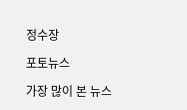정수장

포토뉴스

가장 많이 본 뉴스